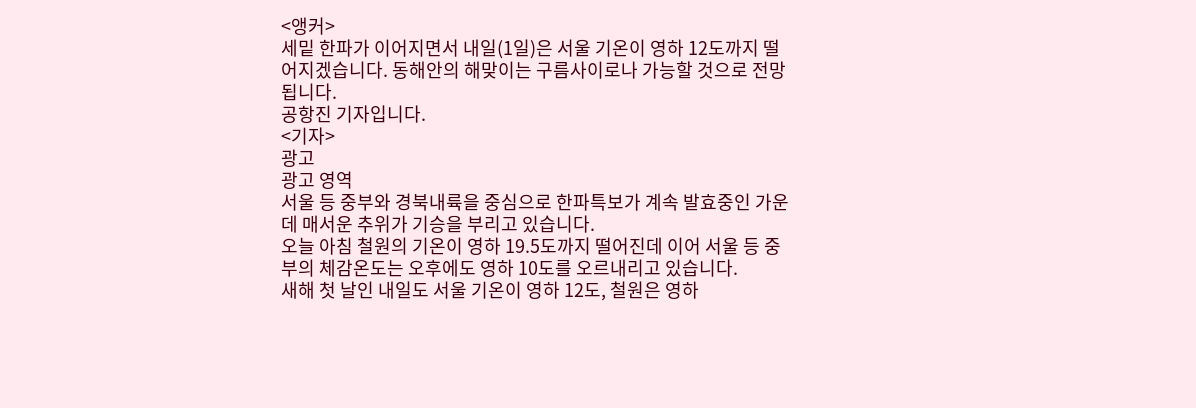<앵커>
세밑 한파가 이어지면서 내일(1일)은 서울 기온이 영하 12도까지 떨어지겠습니다. 동해안의 해맞이는 구름사이로나 가능할 것으로 전망됩니다.
공항진 기자입니다.
<기자>
광고
광고 영역
서울 등 중부와 경북내륙을 중심으로 한파특보가 계속 발효중인 가운데 매서운 추위가 기승을 부리고 있습니다.
오늘 아침 철원의 기온이 영하 19.5도까지 떨어진데 이어 서울 등 중부의 체감온도는 오후에도 영하 10도를 오르내리고 있습니다.
새해 첫 날인 내일도 서울 기온이 영하 12도, 철원은 영하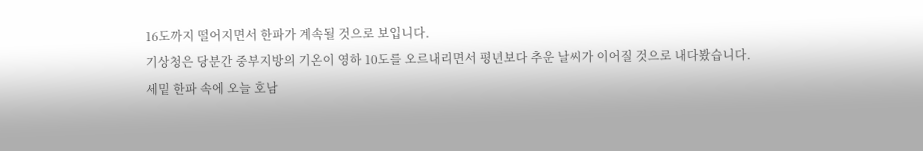16도까지 떨어지면서 한파가 계속될 것으로 보입니다.
기상청은 당분간 중부지방의 기온이 영하 10도를 오르내리면서 평년보다 추운 날씨가 이어질 것으로 내다봤습니다.
세밑 한파 속에 오늘 호남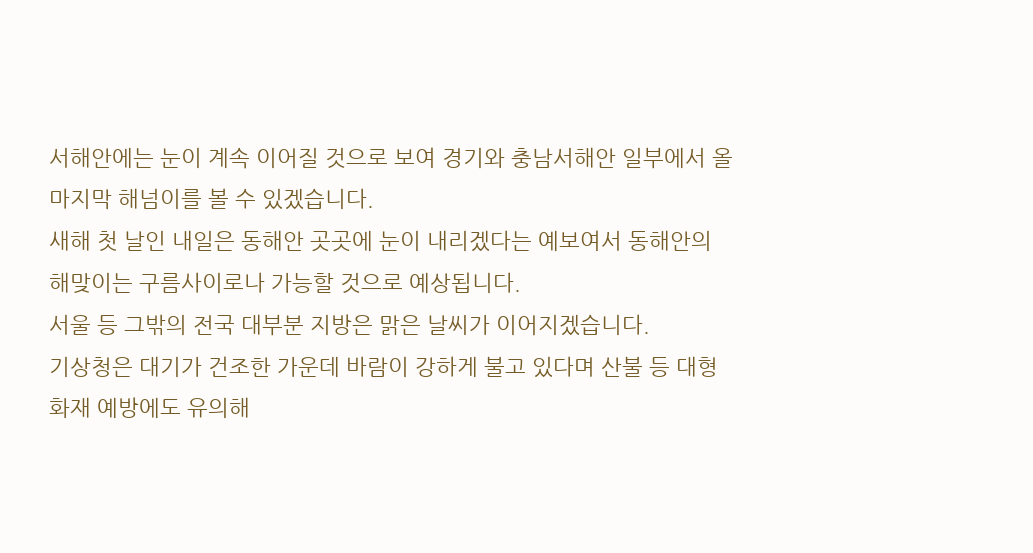서해안에는 눈이 계속 이어질 것으로 보여 경기와 충남서해안 일부에서 올 마지막 해넘이를 볼 수 있겠습니다.
새해 첫 날인 내일은 동해안 곳곳에 눈이 내리겠다는 예보여서 동해안의 해맞이는 구름사이로나 가능할 것으로 예상됩니다.
서울 등 그밖의 전국 대부분 지방은 맑은 날씨가 이어지겠습니다.
기상청은 대기가 건조한 가운데 바람이 강하게 불고 있다며 산불 등 대형화재 예방에도 유의해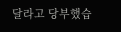달라고 당부했습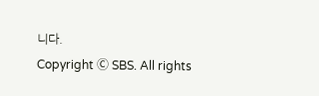니다.
Copyright Ⓒ SBS. All rights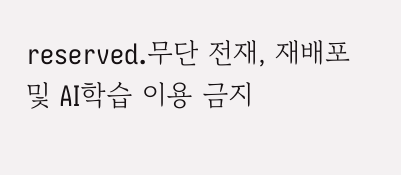reserved.무단 전재, 재배포 및 AI학습 이용 금지